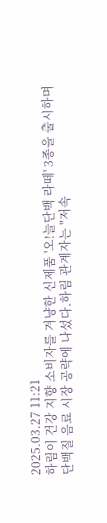2025.03.27 11:21
하림이 건강 지향 소비자를 겨냥한 신제품 '오!늘단백 라떼' 3종을 출시하며 단백질 음료 시장 공략에 나섰다.하림 관계자는 "저속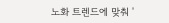노화 트렌드에 맞춰 '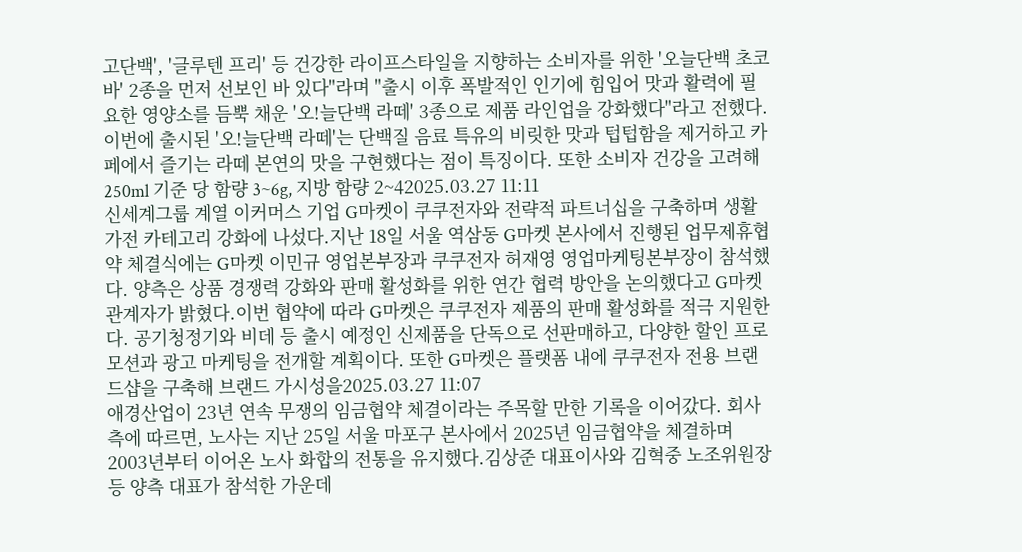고단백', '글루텐 프리' 등 건강한 라이프스타일을 지향하는 소비자를 위한 '오늘단백 초코바' 2종을 먼저 선보인 바 있다"라며 "출시 이후 폭발적인 인기에 힘입어 맛과 활력에 필요한 영양소를 듬뿍 채운 '오!늘단백 라떼' 3종으로 제품 라인업을 강화했다"라고 전했다.이번에 출시된 '오!늘단백 라떼'는 단백질 음료 특유의 비릿한 맛과 텁텁함을 제거하고 카페에서 즐기는 라떼 본연의 맛을 구현했다는 점이 특징이다. 또한 소비자 건강을 고려해 250ml 기준 당 함량 3~6g, 지방 함량 2~42025.03.27 11:11
신세계그룹 계열 이커머스 기업 G마켓이 쿠쿠전자와 전략적 파트너십을 구축하며 생활가전 카테고리 강화에 나섰다.지난 18일 서울 역삼동 G마켓 본사에서 진행된 업무제휴협약 체결식에는 G마켓 이민규 영업본부장과 쿠쿠전자 허재영 영업마케팅본부장이 참석했다. 양측은 상품 경쟁력 강화와 판매 활성화를 위한 연간 협력 방안을 논의했다고 G마켓 관계자가 밝혔다.이번 협약에 따라 G마켓은 쿠쿠전자 제품의 판매 활성화를 적극 지원한다. 공기청정기와 비데 등 출시 예정인 신제품을 단독으로 선판매하고, 다양한 할인 프로모션과 광고 마케팅을 전개할 계획이다. 또한 G마켓은 플랫폼 내에 쿠쿠전자 전용 브랜드샵을 구축해 브랜드 가시성을2025.03.27 11:07
애경산업이 23년 연속 무쟁의 임금협약 체결이라는 주목할 만한 기록을 이어갔다. 회사 측에 따르면, 노사는 지난 25일 서울 마포구 본사에서 2025년 임금협약을 체결하며 2003년부터 이어온 노사 화합의 전통을 유지했다.김상준 대표이사와 김혁중 노조위원장 등 양측 대표가 참석한 가운데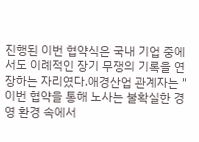진행된 이번 협약식은 국내 기업 중에서도 이례적인 장기 무쟁의 기록을 연장하는 자리였다.애경산업 관계자는 "이번 협약을 통해 노사는 불확실한 경영 환경 속에서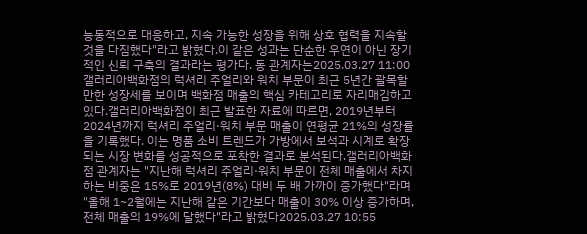능동적으로 대응하고, 지속 가능한 성장을 위해 상호 협력을 지속할 것을 다짐했다"라고 밝혔다.이 같은 성과는 단순한 우연이 아닌 장기적인 신뢰 구축의 결과라는 평가다. 동 관계자는2025.03.27 11:00
갤러리아백화점의 럭셔리 주얼리와 워치 부문이 최근 5년간 괄목할 만한 성장세를 보이며 백화점 매출의 핵심 카테고리로 자리매김하고 있다.갤러리아백화점이 최근 발표한 자료에 따르면, 2019년부터 2024년까지 럭셔리 주얼리·워치 부문 매출이 연평균 21%의 성장률을 기록했다. 이는 명품 소비 트렌드가 가방에서 보석과 시계로 확장되는 시장 변화를 성공적으로 포착한 결과로 분석된다.갤러리아백화점 관계자는 "지난해 럭셔리 주얼리·워치 부문이 전체 매출에서 차지하는 비중은 15%로 2019년(8%) 대비 두 배 가까이 증가했다"라며 "올해 1~2월에는 지난해 같은 기간보다 매출이 30% 이상 증가하며, 전체 매출의 19%에 달했다"라고 밝혔다2025.03.27 10:55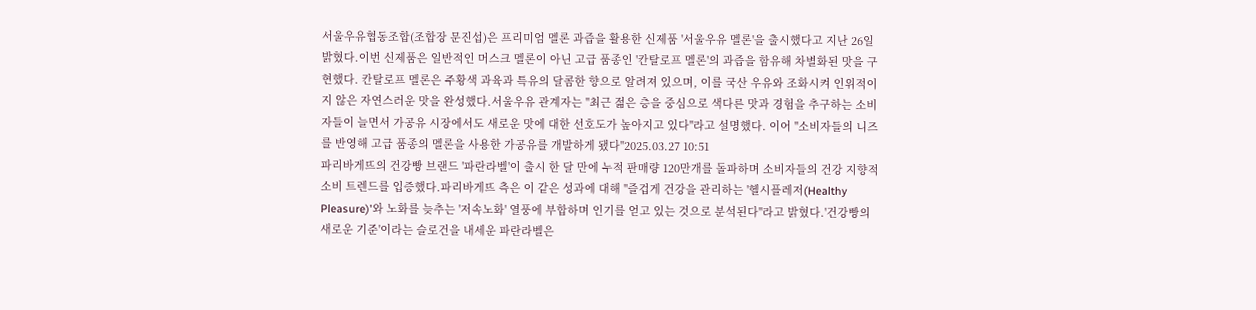서울우유협동조합(조합장 문진섭)은 프리미엄 멜론 과즙을 활용한 신제품 '서울우유 멜론'을 출시했다고 지난 26일 밝혔다.이번 신제품은 일반적인 머스크 멜론이 아닌 고급 품종인 '칸탈로프 멜론'의 과즙을 함유해 차별화된 맛을 구현했다. 칸탈로프 멜론은 주황색 과육과 특유의 달콤한 향으로 알려져 있으며, 이를 국산 우유와 조화시켜 인위적이지 않은 자연스러운 맛을 완성했다.서울우유 관계자는 "최근 젊은 층을 중심으로 색다른 맛과 경험을 추구하는 소비자들이 늘면서 가공유 시장에서도 새로운 맛에 대한 선호도가 높아지고 있다"라고 설명했다. 이어 "소비자들의 니즈를 반영해 고급 품종의 멜론을 사용한 가공유를 개발하게 됐다"2025.03.27 10:51
파리바게뜨의 건강빵 브랜드 '파란라벨'이 출시 한 달 만에 누적 판매량 120만개를 돌파하며 소비자들의 건강 지향적 소비 트렌드를 입증했다.파리바게뜨 측은 이 같은 성과에 대해 "즐겁게 건강을 관리하는 '헬시플레저(Healthy Pleasure)'와 노화를 늦추는 '저속노화' 열풍에 부합하며 인기를 얻고 있는 것으로 분석된다"라고 밝혔다.'건강빵의 새로운 기준'이라는 슬로건을 내세운 파란라벨은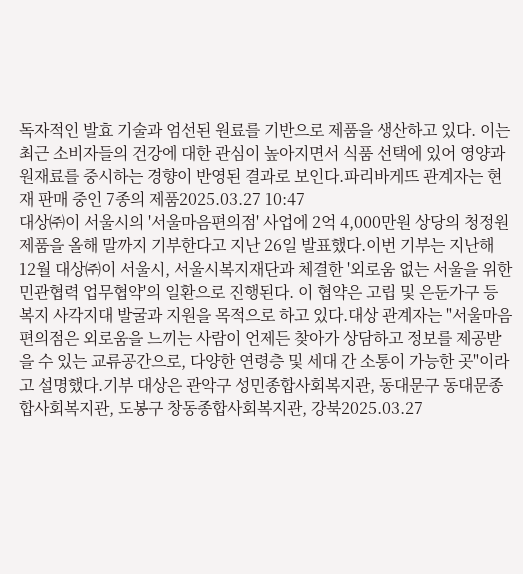독자적인 발효 기술과 엄선된 원료를 기반으로 제품을 생산하고 있다. 이는 최근 소비자들의 건강에 대한 관심이 높아지면서 식품 선택에 있어 영양과 원재료를 중시하는 경향이 반영된 결과로 보인다.파리바게뜨 관계자는 현재 판매 중인 7종의 제품2025.03.27 10:47
대상㈜이 서울시의 '서울마음편의점' 사업에 2억 4,000만원 상당의 청정원 제품을 올해 말까지 기부한다고 지난 26일 발표했다.이번 기부는 지난해 12월 대상㈜이 서울시, 서울시복지재단과 체결한 '외로움 없는 서울을 위한 민관협력 업무협약'의 일환으로 진행된다. 이 협약은 고립 및 은둔가구 등 복지 사각지대 발굴과 지원을 목적으로 하고 있다.대상 관계자는 "서울마음편의점은 외로움을 느끼는 사람이 언제든 찾아가 상담하고 정보를 제공받을 수 있는 교류공간으로, 다양한 연령층 및 세대 간 소통이 가능한 곳"이라고 설명했다.기부 대상은 관악구 성민종합사회복지관, 동대문구 동대문종합사회복지관, 도봉구 창동종합사회복지관, 강북2025.03.27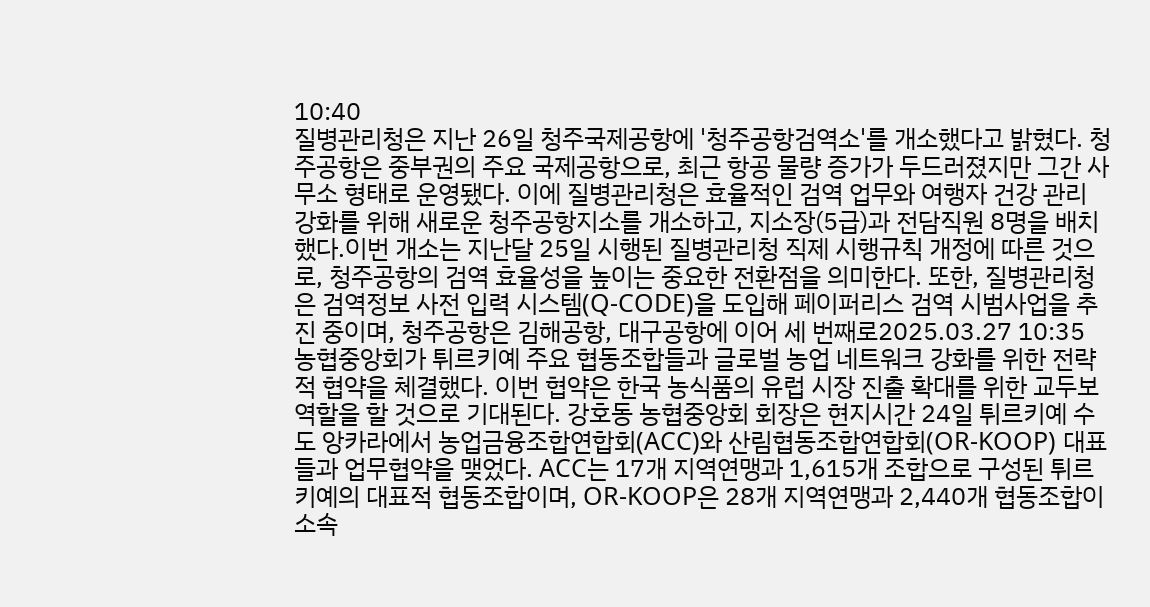10:40
질병관리청은 지난 26일 청주국제공항에 '청주공항검역소'를 개소했다고 밝혔다. 청주공항은 중부권의 주요 국제공항으로, 최근 항공 물량 증가가 두드러졌지만 그간 사무소 형태로 운영됐다. 이에 질병관리청은 효율적인 검역 업무와 여행자 건강 관리 강화를 위해 새로운 청주공항지소를 개소하고, 지소장(5급)과 전담직원 8명을 배치했다.이번 개소는 지난달 25일 시행된 질병관리청 직제 시행규칙 개정에 따른 것으로, 청주공항의 검역 효율성을 높이는 중요한 전환점을 의미한다. 또한, 질병관리청은 검역정보 사전 입력 시스템(Q-CODE)을 도입해 페이퍼리스 검역 시범사업을 추진 중이며, 청주공항은 김해공항, 대구공항에 이어 세 번째로2025.03.27 10:35
농협중앙회가 튀르키예 주요 협동조합들과 글로벌 농업 네트워크 강화를 위한 전략적 협약을 체결했다. 이번 협약은 한국 농식품의 유럽 시장 진출 확대를 위한 교두보 역할을 할 것으로 기대된다. 강호동 농협중앙회 회장은 현지시간 24일 튀르키예 수도 앙카라에서 농업금융조합연합회(ACC)와 산림협동조합연합회(OR-KOOP) 대표들과 업무협약을 맺었다. ACC는 17개 지역연맹과 1,615개 조합으로 구성된 튀르키예의 대표적 협동조합이며, OR-KOOP은 28개 지역연맹과 2,440개 협동조합이 소속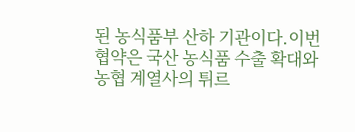된 농식품부 산하 기관이다.이번 협약은 국산 농식품 수출 확대와 농협 계열사의 튀르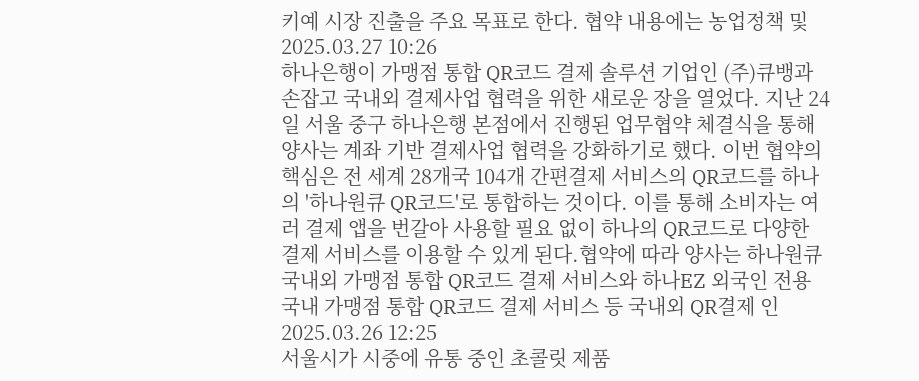키예 시장 진출을 주요 목표로 한다. 협약 내용에는 농업정책 및2025.03.27 10:26
하나은행이 가맹점 통합 QR코드 결제 솔루션 기업인 (주)큐뱅과 손잡고 국내외 결제사업 협력을 위한 새로운 장을 열었다. 지난 24일 서울 중구 하나은행 본점에서 진행된 업무협약 체결식을 통해 양사는 계좌 기반 결제사업 협력을 강화하기로 했다. 이번 협약의 핵심은 전 세계 28개국 104개 간편결제 서비스의 QR코드를 하나의 '하나원큐 QR코드'로 통합하는 것이다. 이를 통해 소비자는 여러 결제 앱을 번갈아 사용할 필요 없이 하나의 QR코드로 다양한 결제 서비스를 이용할 수 있게 된다.협약에 따라 양사는 하나원큐 국내외 가맹점 통합 QR코드 결제 서비스와 하나EZ 외국인 전용 국내 가맹점 통합 QR코드 결제 서비스 등 국내외 QR결제 인2025.03.26 12:25
서울시가 시중에 유통 중인 초콜릿 제품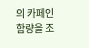의 카페인 함량을 조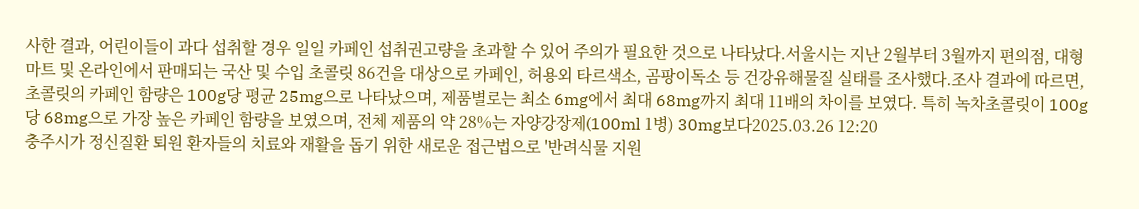사한 결과, 어린이들이 과다 섭취할 경우 일일 카페인 섭취권고량을 초과할 수 있어 주의가 필요한 것으로 나타났다.서울시는 지난 2월부터 3월까지 편의점, 대형마트 및 온라인에서 판매되는 국산 및 수입 초콜릿 86건을 대상으로 카페인, 허용외 타르색소, 곰팡이독소 등 건강유해물질 실태를 조사했다.조사 결과에 따르면, 초콜릿의 카페인 함량은 100g당 평균 25mg으로 나타났으며, 제품별로는 최소 6mg에서 최대 68mg까지 최대 11배의 차이를 보였다. 특히 녹차초콜릿이 100g당 68mg으로 가장 높은 카페인 함량을 보였으며, 전체 제품의 약 28%는 자양강장제(100ml 1병) 30mg보다2025.03.26 12:20
충주시가 정신질환 퇴원 환자들의 치료와 재활을 돕기 위한 새로운 접근법으로 '반려식물 지원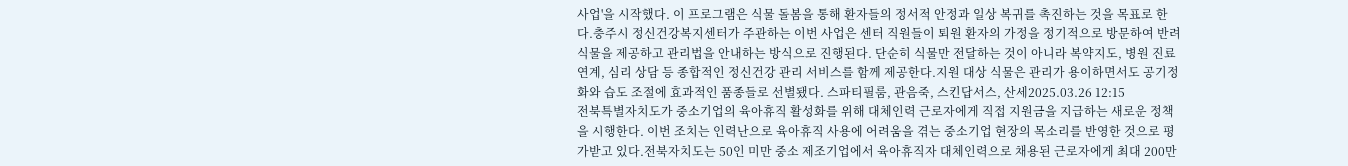사업'을 시작했다. 이 프로그램은 식물 돌봄을 통해 환자들의 정서적 안정과 일상 복귀를 촉진하는 것을 목표로 한다.충주시 정신건강복지센터가 주관하는 이번 사업은 센터 직원들이 퇴원 환자의 가정을 정기적으로 방문하여 반려식물을 제공하고 관리법을 안내하는 방식으로 진행된다. 단순히 식물만 전달하는 것이 아니라 복약지도, 병원 진료 연계, 심리 상담 등 종합적인 정신건강 관리 서비스를 함께 제공한다.지원 대상 식물은 관리가 용이하면서도 공기정화와 습도 조절에 효과적인 품종들로 선별됐다. 스파티필룸, 관음죽, 스킨답서스, 산세2025.03.26 12:15
전북특별자치도가 중소기업의 육아휴직 활성화를 위해 대체인력 근로자에게 직접 지원금을 지급하는 새로운 정책을 시행한다. 이번 조치는 인력난으로 육아휴직 사용에 어려움을 겪는 중소기업 현장의 목소리를 반영한 것으로 평가받고 있다.전북자치도는 50인 미만 중소 제조기업에서 육아휴직자 대체인력으로 채용된 근로자에게 최대 200만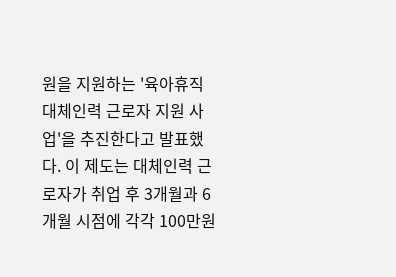원을 지원하는 '육아휴직 대체인력 근로자 지원 사업'을 추진한다고 발표했다. 이 제도는 대체인력 근로자가 취업 후 3개월과 6개월 시점에 각각 100만원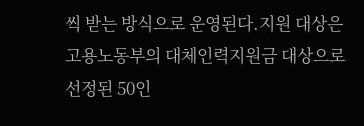씩 받는 방식으로 운영된다.지원 대상은 고용노동부의 대체인력지원금 대상으로 선정된 50인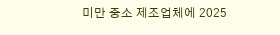미만 중소 제조업체에 2025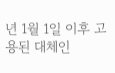년 1월 1일 이후 고용된 대체인